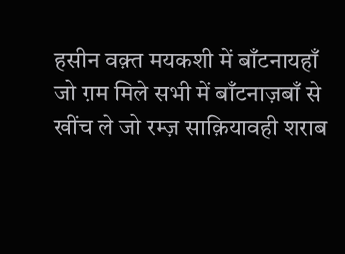हसीन वक़्त मयकशी में बाँटनायहाँ जो ग़म मिले सभी में बाँटनाज़बाँ से खींच ले जो रम्ज़ साक़ियावही शराब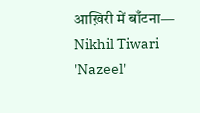आख़िरी में बाँटना— Nikhil Tiwari 'Nazeel'